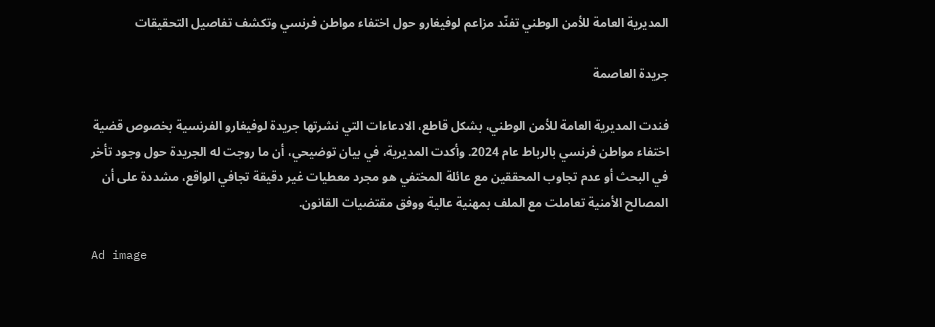المديرية العامة للأمن الوطني تفنّد مزاعم لوفيغارو حول اختفاء مواطن فرنسي وتكشف تفاصيل التحقيقات

جريدة العاصمة

فندت المديرية العامة للأمن الوطني، بشكل قاطع، الادعاءات التي نشرتها جريدة لوفيغارو الفرنسية بخصوص قضية اختفاء مواطن فرنسي بالرباط عام 2024. وأكدت المديرية، في بيان توضيحي، أن ما روجت له الجريدة حول وجود تأخر في البحث أو عدم تجاوب المحققين مع عائلة المختفي هو مجرد معطيات غير دقيقة تجافي الواقع، مشددة على أن المصالح الأمنية تعاملت مع الملف بمهنية عالية ووفق مقتضيات القانون.

Ad image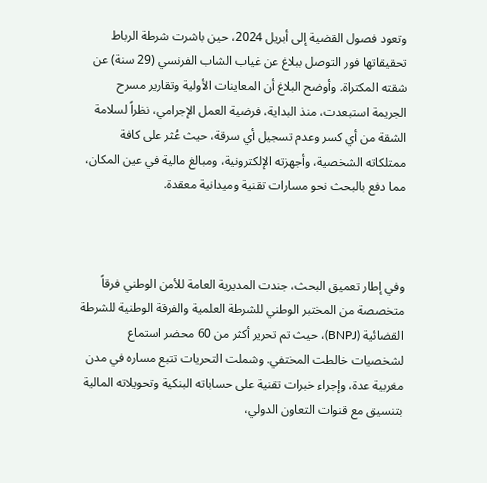وتعود فصول القضية إلى أبريل 2024، حين باشرت شرطة الرباط تحقيقاتها فور التوصل ببلاغ عن غياب الشاب الفرنسي (29 سنة) عن شقته المكتراة. وأوضح البلاغ أن المعاينات الأولية وتقارير مسرح الجريمة استبعدت، منذ البداية، فرضية العمل الإجرامي، نظراً لسلامة الشقة من أي كسر وعدم تسجيل أي سرقة، حيث عُثر على كافة ممتلكاته الشخصية، وأجهزته الإلكترونية، ومبالغ مالية في عين المكان، مما دفع بالبحث نحو مسارات تقنية وميدانية معقدة.



وفي إطار تعميق البحث، جندت المديرية العامة للأمن الوطني فرقاً متخصصة من المختبر الوطني للشرطة العلمية والفرقة الوطنية للشرطة القضائية (BNPJ)، حيث تم تحرير أكثر من 60 محضر استماع لشخصيات خالطت المختفي. وشملت التحريات تتبع مساره في مدن مغربية عدة، وإجراء خبرات تقنية على حساباته البنكية وتحويلاته المالية بتنسيق مع قنوات التعاون الدولي،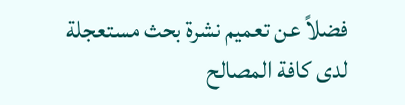فضلاً عن تعميم نشرة بحث مستعجلة لدى كافة المصالح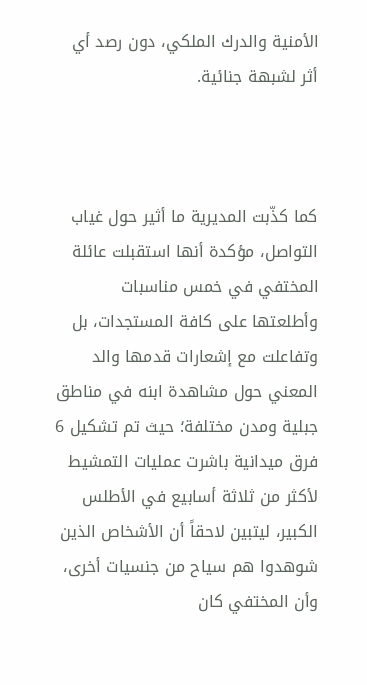الأمنية والدرك الملكي، دون رصد أي أثر لشبهة جنائية.



كما كذّبت المديرية ما أثير حول غياب التواصل، مؤكدة أنها استقبلت عائلة المختفي في خمس مناسبات وأطلعتها على كافة المستجدات، بل وتفاعلت مع إشعارات قدمها والد المعني حول مشاهدة ابنه في مناطق جبلية ومدن مختلفة؛ حيث تم تشكيل 6 فرق ميدانية باشرت عمليات التمشيط لأكثر من ثلاثة أسابيع في الأطلس الكبير، ليتبين لاحقاً أن الأشخاص الذين شوهدوا هم سياح من جنسيات أخرى، وأن المختفي كان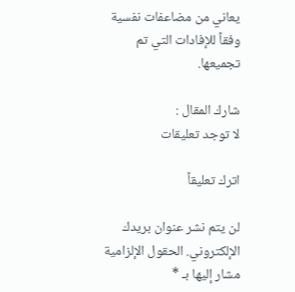يعاني من مضاعفات نفسية وفقاً للإفادات التي تم تجميعها.

شارك المقال :
لا توجد تعليقات

اترك تعليقاً

لن يتم نشر عنوان بريدك الإلكتروني. الحقول الإلزامية مشار إليها بـ *